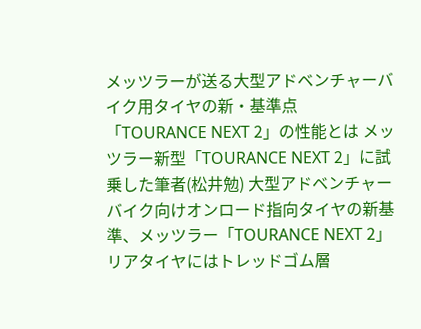メッツラーが送る大型アドベンチャーバイク用タイヤの新・基準点「TOURANCE NEXT 2」の性能とは メッツラー新型「TOURANCE NEXT 2」に試乗した筆者(松井勉) 大型アドベンチャーバイク向けオンロード指向タイヤの新基準、メッツラー「TOURANCE NEXT 2」 リアタイヤにはトレッドゴム層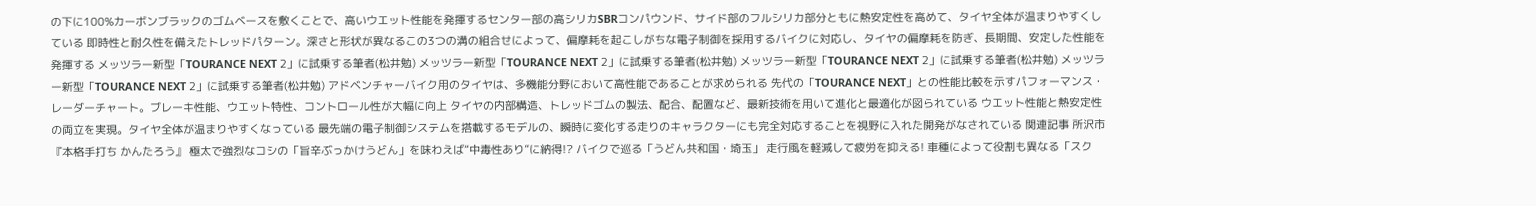の下に100%カーボンブラックのゴムベースを敷くことで、高いウエット性能を発揮するセンター部の高シリカSBRコンパウンド、サイド部のフルシリカ部分ともに熱安定性を高めて、タイヤ全体が温まりやすくしている 即時性と耐久性を備えたトレッドパターン。深さと形状が異なるこの3つの溝の組合せによって、偏摩耗を起こしがちな電子制御を採用するバイクに対応し、タイヤの偏摩耗を防ぎ、長期間、安定した性能を発揮する メッツラー新型「TOURANCE NEXT 2」に試乗する筆者(松井勉) メッツラー新型「TOURANCE NEXT 2」に試乗する筆者(松井勉) メッツラー新型「TOURANCE NEXT 2」に試乗する筆者(松井勉) メッツラー新型「TOURANCE NEXT 2」に試乗する筆者(松井勉) アドベンチャーバイク用のタイヤは、多機能分野において高性能であることが求められる 先代の「TOURANCE NEXT」との性能比較を示すパフォーマンス・レーダーチャート。ブレーキ性能、ウエット特性、コントロール性が大幅に向上 タイヤの内部構造、トレッドゴムの製法、配合、配置など、最新技術を用いて進化と最適化が図られている ウエット性能と熱安定性の両立を実現。タイヤ全体が温まりやすくなっている 最先端の電子制御システムを搭載するモデルの、瞬時に変化する走りのキャラクターにも完全対応することを視野に入れた開発がなされている 関連記事 所沢市『本格手打ち かんたろう』 極太で強烈なコシの「旨辛ぶっかけうどん」を味わえば“中毒性あり”に納得!? バイクで巡る「うどん共和国・埼玉」 走行風を軽減して疲労を抑える! 車種によって役割も異なる「スク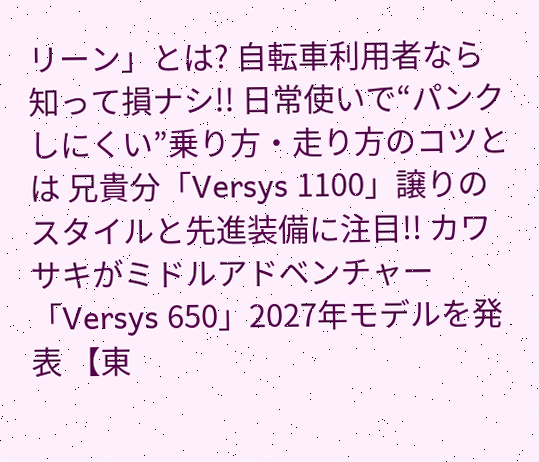リーン」とは? 自転車利用者なら知って損ナシ!! 日常使いで“パンクしにくい”乗り方・走り方のコツとは 兄貴分「Versys 1100」譲りのスタイルと先進装備に注目!! カワサキがミドルアドベンチャー「Versys 650」2027年モデルを発表 【東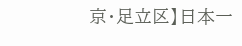京・足立区】日本一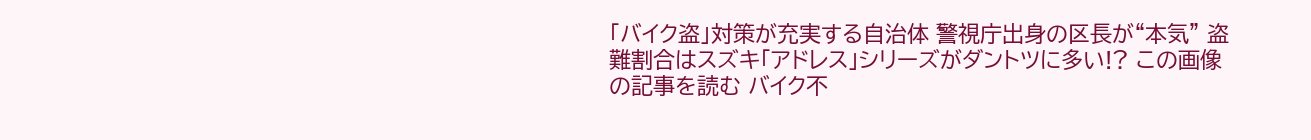「バイク盗」対策が充実する自治体 警視庁出身の区長が“本気” 盗難割合はスズキ「アドレス」シリーズがダントツに多い!? この画像の記事を読む バイク不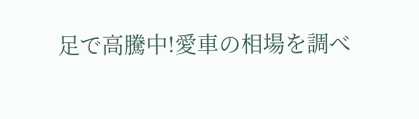足で高騰中!愛車の相場を調べ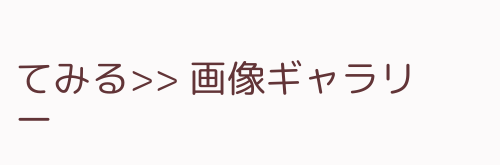てみる>> 画像ギャラリー